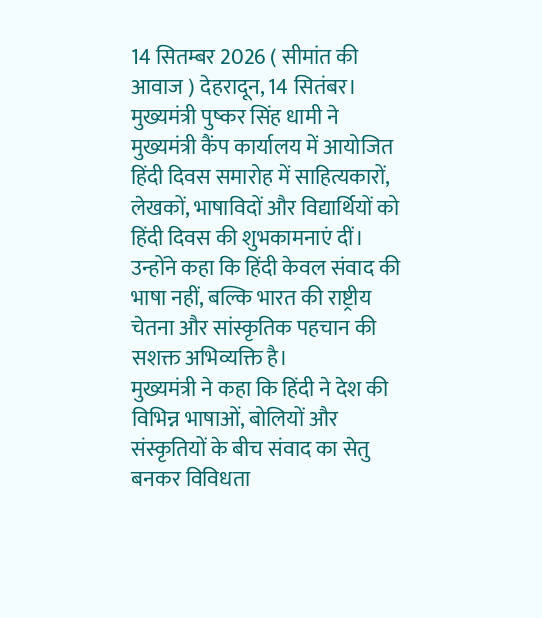14 सितम्बर 2026 ( सीमांत की आवाज ) देहरादून, 14 सितंबर। मुख्यमंत्री पुष्कर सिंह धामी ने मुख्यमंत्री कैंप कार्यालय में आयोजित हिंदी दिवस समारोह में साहित्यकारों, लेखकों, भाषाविदों और विद्यार्थियों को हिंदी दिवस की शुभकामनाएं दीं। उन्होंने कहा कि हिंदी केवल संवाद की भाषा नहीं, बल्कि भारत की राष्ट्रीय चेतना और सांस्कृतिक पहचान की सशक्त अभिव्यक्ति है।
मुख्यमंत्री ने कहा कि हिंदी ने देश की विभिन्न भाषाओं, बोलियों और संस्कृतियों के बीच संवाद का सेतु बनकर विविधता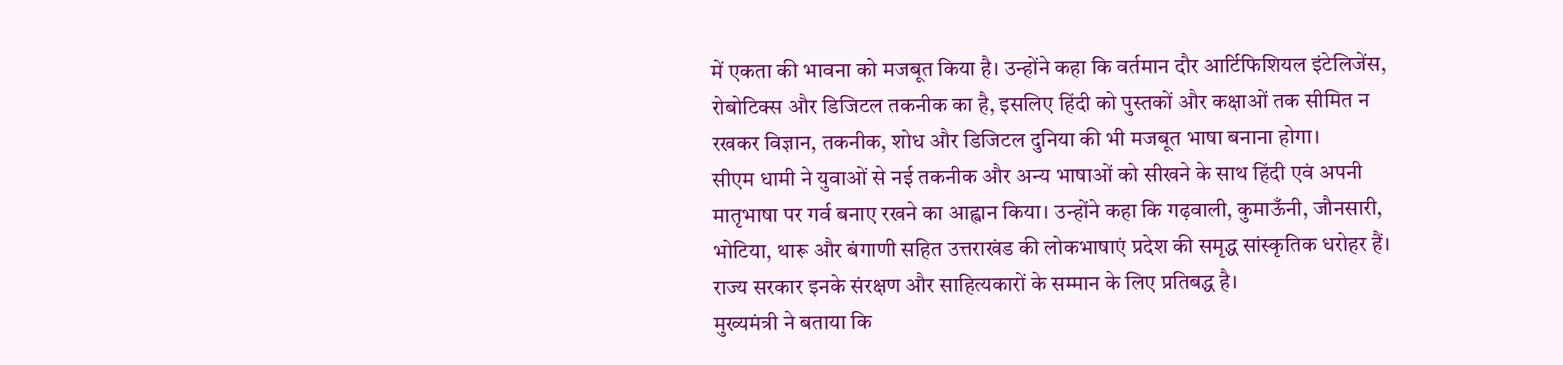में एकता की भावना को मजबूत किया है। उन्होंने कहा कि वर्तमान दौर आर्टिफिशियल इंटेलिजेंस, रोबोटिक्स और डिजिटल तकनीक का है, इसलिए हिंदी को पुस्तकों और कक्षाओं तक सीमित न रखकर विज्ञान, तकनीक, शोध और डिजिटल दुनिया की भी मजबूत भाषा बनाना होगा।
सीएम धामी ने युवाओं से नई तकनीक और अन्य भाषाओं को सीखने के साथ हिंदी एवं अपनी मातृभाषा पर गर्व बनाए रखने का आह्वान किया। उन्होंने कहा कि गढ़वाली, कुमाऊँनी, जौनसारी, भोटिया, थारू और बंगाणी सहित उत्तराखंड की लोकभाषाएं प्रदेश की समृद्ध सांस्कृतिक धरोहर हैं। राज्य सरकार इनके संरक्षण और साहित्यकारों के सम्मान के लिए प्रतिबद्ध है।
मुख्यमंत्री ने बताया कि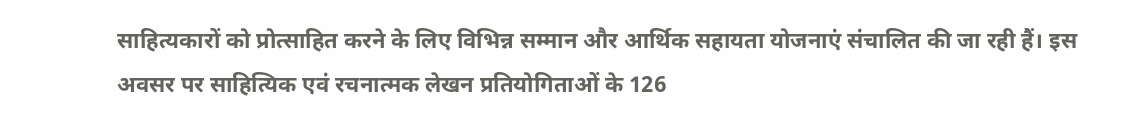साहित्यकारों को प्रोत्साहित करने के लिए विभिन्न सम्मान और आर्थिक सहायता योजनाएं संचालित की जा रही हैं। इस अवसर पर साहित्यिक एवं रचनात्मक लेखन प्रतियोगिताओं के 126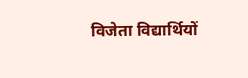विजेता विद्यार्थियों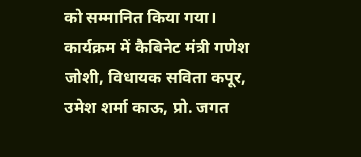को सम्मानित किया गया।
कार्यक्रम में कैबिनेट मंत्री गणेश जोशी, विधायक सविता कपूर, उमेश शर्मा काऊ, प्रो. जगत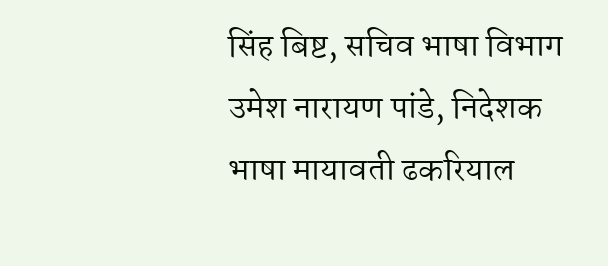सिंह बिष्ट, सचिव भाषा विभाग उमेश नारायण पांडे, निदेशक भाषा मायावती ढकरियाल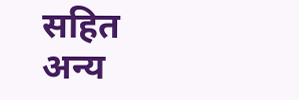सहित अन्य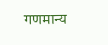गणमान्य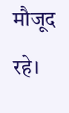मौजूद रहे।